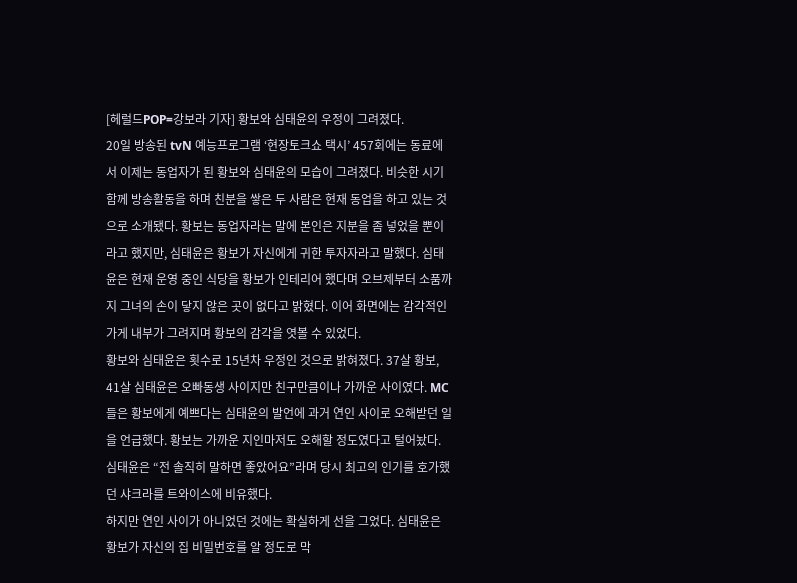[헤럴드POP=강보라 기자] 황보와 심태윤의 우정이 그려졌다.
20일 방송된 tvN 예능프로그램 ‘현장토크쇼 택시’ 457회에는 동료에서 이제는 동업자가 된 황보와 심태윤의 모습이 그려졌다. 비슷한 시기 함께 방송활동을 하며 친분을 쌓은 두 사람은 현재 동업을 하고 있는 것으로 소개됐다. 황보는 동업자라는 말에 본인은 지분을 좀 넣었을 뿐이라고 했지만, 심태윤은 황보가 자신에게 귀한 투자자라고 말했다. 심태윤은 현재 운영 중인 식당을 황보가 인테리어 했다며 오브제부터 소품까지 그녀의 손이 닿지 않은 곳이 없다고 밝혔다. 이어 화면에는 감각적인 가게 내부가 그려지며 황보의 감각을 엿볼 수 있었다.
황보와 심태윤은 횟수로 15년차 우정인 것으로 밝혀졌다. 37살 황보, 41살 심태윤은 오빠동생 사이지만 친구만큼이나 가까운 사이였다. MC들은 황보에게 예쁘다는 심태윤의 발언에 과거 연인 사이로 오해받던 일을 언급했다. 황보는 가까운 지인마저도 오해할 정도였다고 털어놨다. 심태윤은 “전 솔직히 말하면 좋았어요”라며 당시 최고의 인기를 호가했던 샤크라를 트와이스에 비유했다.
하지만 연인 사이가 아니었던 것에는 확실하게 선을 그었다. 심태윤은 황보가 자신의 집 비밀번호를 알 정도로 막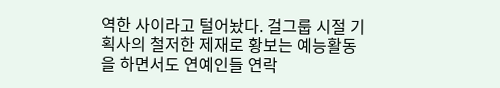역한 사이라고 털어놨다. 걸그룹 시절 기획사의 철저한 제재로 황보는 예능활동을 하면서도 연예인들 연락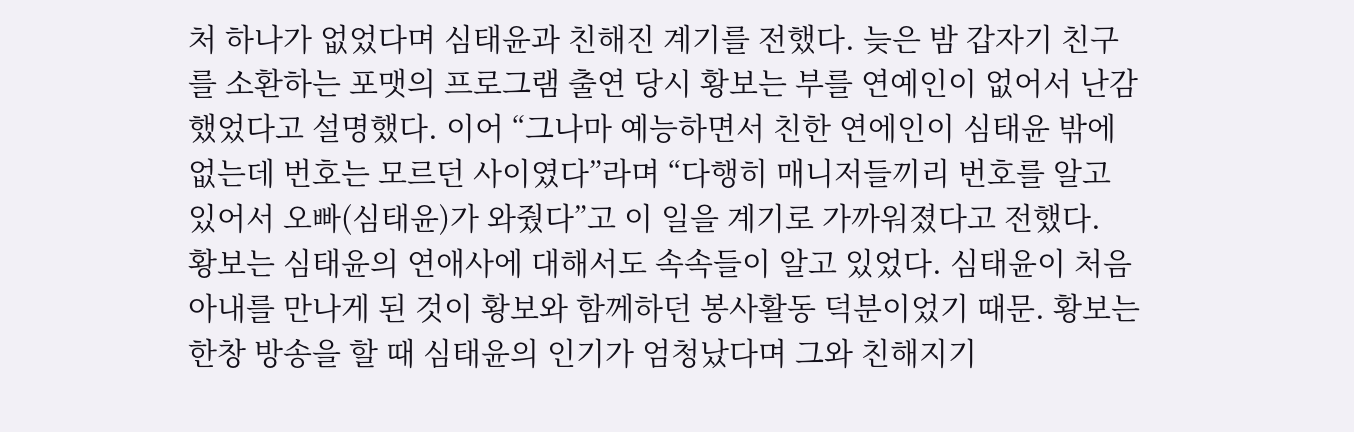처 하나가 없었다며 심태윤과 친해진 계기를 전했다. 늦은 밤 갑자기 친구를 소환하는 포맷의 프로그램 출연 당시 황보는 부를 연예인이 없어서 난감했었다고 설명했다. 이어 “그나마 예능하면서 친한 연에인이 심태윤 밖에 없는데 번호는 모르던 사이였다”라며 “다행히 매니저들끼리 번호를 알고 있어서 오빠(심태윤)가 와줬다”고 이 일을 계기로 가까워졌다고 전했다.
황보는 심태윤의 연애사에 대해서도 속속들이 알고 있었다. 심태윤이 처음 아내를 만나게 된 것이 황보와 함께하던 봉사활동 덕분이었기 때문. 황보는 한창 방송을 할 때 심태윤의 인기가 엄청났다며 그와 친해지기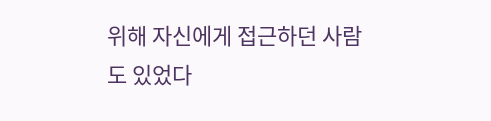위해 자신에게 접근하던 사람도 있었다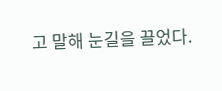고 말해 눈길을 끌었다.